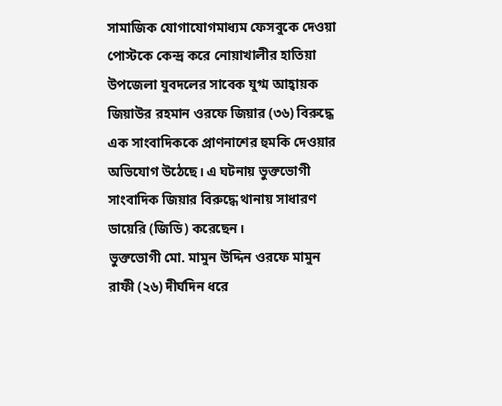সামাজিক যোগাযোগমাধ্যম ফেসবুকে দেওয়া পোস্টকে কেন্দ্র করে নোয়াখালীর হাতিয়া উপজেলা যুবদলের সাবেক যুগ্ম আহ্বায়ক জিয়াউর রহমান ওরফে জিয়ার (৩৬) বিরুদ্ধে এক সাংবাদিককে প্রাণনাশের হুমকি দেওয়ার অভিযোগ উঠেছে। এ ঘটনায় ভুক্তভোগী সাংবাদিক জিয়ার বিরুদ্ধে থানায় সাধারণ ডায়েরি (জিডি) করেছেন।
ভুক্তভোগী মো. মামুন উদ্দিন ওরফে মামুন রাফী (২৬) দীর্ঘদিন ধরে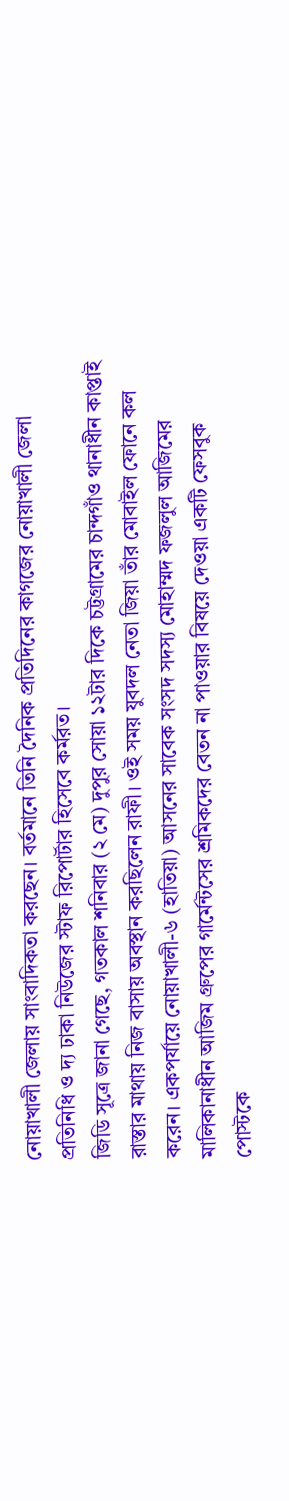নোয়াখালী জেলায় সাংবাদিকতা করছেন। বর্তমানে তিনি দৈনিক প্রতিদিনের কাগজের নোয়াখালী জেলা প্রতিনিধি ও দ্য ঢাকা নিউজের স্টাফ রিপোর্টার হিসেবে কর্মরত।
জিডি সূত্রে জানা গেছে, গতকাল শনিবার (২ মে) দুপুর সোয়া ১২টার দিকে চট্টগ্রামের চান্দগাঁও থানাধীন কাপ্তাই রাস্তার মাথায় নিজ বাসায় অবস্থান করছিলেন রাফী। ওই সময় যুবদল নেতা জিয়া তাঁর মোবাইল ফোনে কল করেন। একপর্যায়ে নোয়াখালী-৬ (হাতিয়া) আসনের সাবেক সংসদ সদস্য মোহাম্মদ ফজলুল আজিমের মালিকানাধীন আজিম গ্রুপের গার্মেন্টসের শ্রমিকদের বেতন না পাওয়ার বিষয়ে দেওয়া একটি ফেসবুক পোস্টকে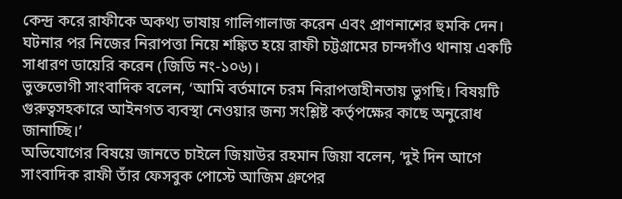কেন্দ্র করে রাফীকে অকথ্য ভাষায় গালিগালাজ করেন এবং প্রাণনাশের হুমকি দেন।
ঘটনার পর নিজের নিরাপত্তা নিয়ে শঙ্কিত হয়ে রাফী চট্টগ্রামের চান্দগাঁও থানায় একটি সাধারণ ডায়েরি করেন (জিডি নং-১০৬)।
ভুক্তভোগী সাংবাদিক বলেন, ‘আমি বর্তমানে চরম নিরাপত্তাহীনতায় ভুগছি। বিষয়টি গুরুত্বসহকারে আইনগত ব্যবস্থা নেওয়ার জন্য সংশ্লিষ্ট কর্তৃপক্ষের কাছে অনুরোধ জানাচ্ছি।’
অভিযোগের বিষয়ে জানতে চাইলে জিয়াউর রহমান জিয়া বলেন, ‘দুই দিন আগে সাংবাদিক রাফী তাঁর ফেসবুক পোস্টে আজিম গ্রুপের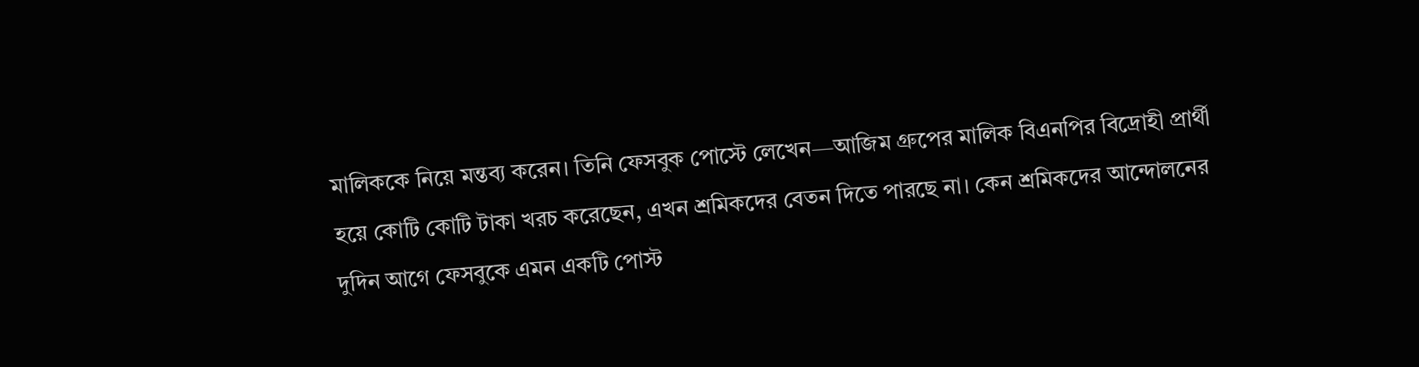মালিককে নিয়ে মন্তব্য করেন। তিনি ফেসবুক পোস্টে লেখেন—আজিম গ্রুপের মালিক বিএনপির বিদ্রোহী প্রার্থী হয়ে কোটি কোটি টাকা খরচ করেছেন, এখন শ্রমিকদের বেতন দিতে পারছে না। কেন শ্রমিকদের আন্দোলনের দুদিন আগে ফেসবুকে এমন একটি পোস্ট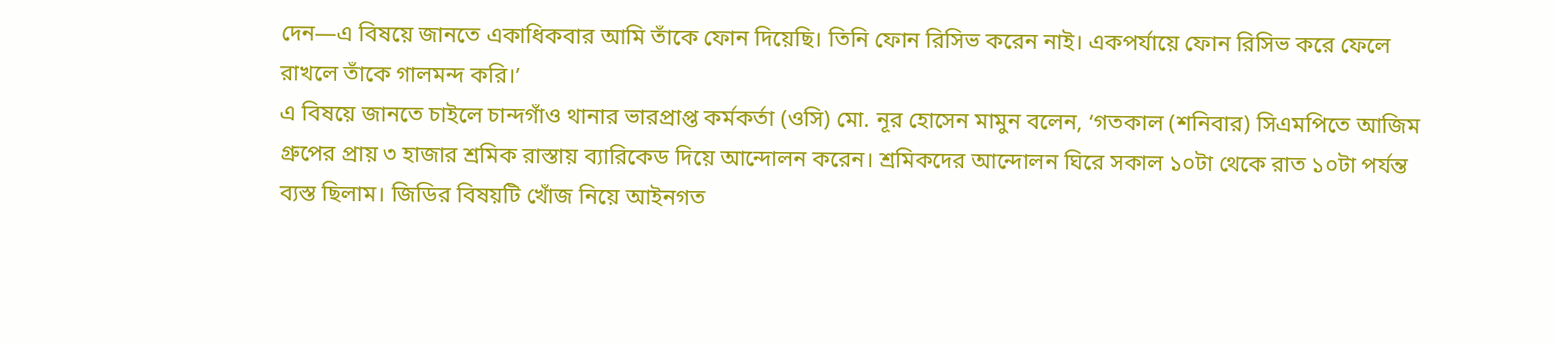দেন—এ বিষয়ে জানতে একাধিকবার আমি তাঁকে ফোন দিয়েছি। তিনি ফোন রিসিভ করেন নাই। একপর্যায়ে ফোন রিসিভ করে ফেলে রাখলে তাঁকে গালমন্দ করি।’
এ বিষয়ে জানতে চাইলে চান্দগাঁও থানার ভারপ্রাপ্ত কর্মকর্তা (ওসি) মো. নূর হোসেন মামুন বলেন, ‘গতকাল (শনিবার) সিএমপিতে আজিম গ্রুপের প্রায় ৩ হাজার শ্রমিক রাস্তায় ব্যারিকেড দিয়ে আন্দোলন করেন। শ্রমিকদের আন্দোলন ঘিরে সকাল ১০টা থেকে রাত ১০টা পর্যন্ত ব্যস্ত ছিলাম। জিডির বিষয়টি খোঁজ নিয়ে আইনগত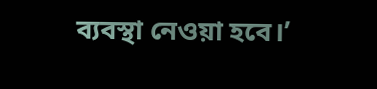ব্যবস্থা নেওয়া হবে।’